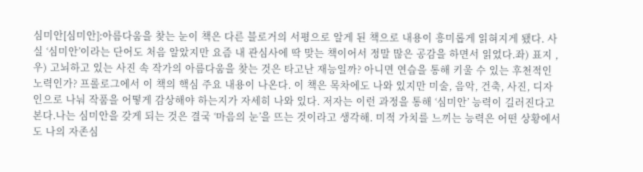심미안[심미안]:아름다움을 찾는 눈이 책은 다른 블로거의 서평으로 알게 된 책으로 내용이 흥미롭게 읽혀지게 됐다. 사실 ‘심미안’이라는 단어도 처음 알았지만 요즘 내 관심사에 딱 맞는 책이어서 정말 많은 공감을 하면서 읽었다.좌) 표지 , 우) 고뇌하고 있는 사진 속 작가의 아름다움을 찾는 것은 타고난 재능일까? 아니면 연습을 통해 키울 수 있는 후천적인 노력인가? 프롤로그에서 이 책의 핵심 주요 내용이 나온다. 이 책은 목차에도 나와 있지만 미술, 음악, 건축, 사진, 디자인으로 나눠 작품을 어떻게 감상해야 하는지가 자세히 나와 있다. 저자는 이런 과정을 통해 ‘심미안’ 능력이 길러진다고 본다.나는 심미안을 갖게 되는 것은 결국 ‘마음의 눈’을 뜨는 것이라고 생각해. 미적 가치를 느끼는 능력은 어떤 상황에서도 나의 자존심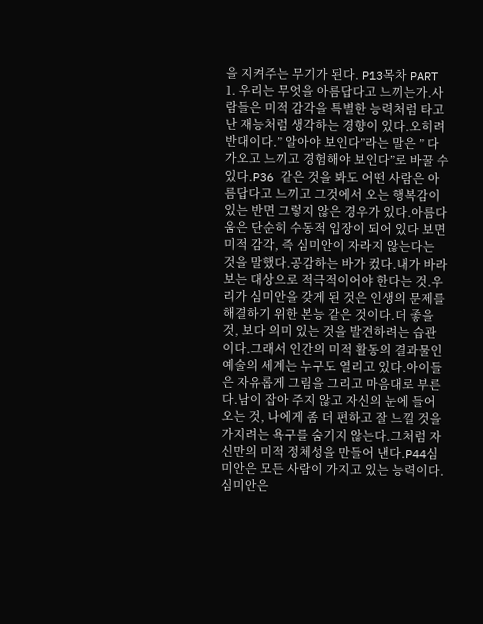을 지켜주는 무기가 된다. P13목차 PART 1. 우리는 무엇을 아름답다고 느끼는가.사람들은 미적 감각을 특별한 능력처럼 타고난 재능처럼 생각하는 경향이 있다.오히려 반대이다.” 알아야 보인다”라는 말은 ” 다가오고 느끼고 경험해야 보인다”로 바꿀 수 있다.P36 같은 것을 봐도 어떤 사람은 아름답다고 느끼고 그것에서 오는 행복감이 있는 반면 그렇지 않은 경우가 있다.아름다움은 단순히 수동적 입장이 되어 있다 보면 미적 감각, 즉 심미안이 자라지 않는다는 것을 말했다.공감하는 바가 컸다.내가 바라보는 대상으로 적극적이어야 한다는 것.우리가 심미안을 갖게 된 것은 인생의 문제를 해결하기 위한 본능 같은 것이다.더 좋을 것, 보다 의미 있는 것을 발견하려는 습관이다.그래서 인간의 미적 활동의 결과물인 예술의 세계는 누구도 열리고 있다.아이들은 자유롭게 그림을 그리고 마음대로 부른다.남이 잡아 주지 않고 자신의 눈에 들어오는 것, 나에게 좀 더 편하고 잘 느낄 것을 가지려는 욕구를 숨기지 않는다.그처럼 자신만의 미적 정체성을 만들어 낸다.P44심미안은 모든 사람이 가지고 있는 능력이다.심미안은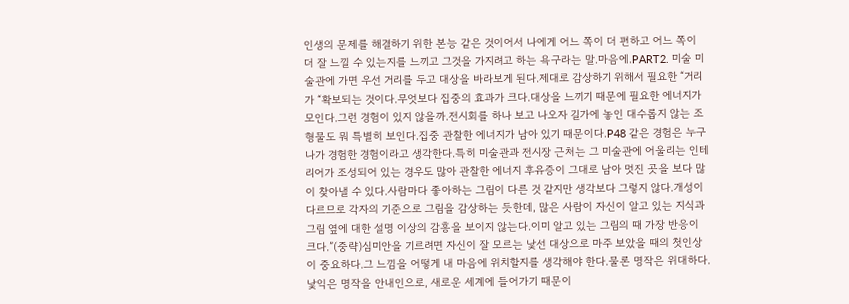인생의 문제를 해결하기 위한 본능 같은 것이어서 나에게 어느 쪽이 더 편하고 어느 쪽이 더 잘 느낄 수 있는지를 느끼고 그것을 가지려고 하는 욕구라는 말.마음에.PART2. 미술 미술관에 가면 우선 거리를 두고 대상을 바라보게 된다.제대로 감상하기 위해서 필요한 “거리가 “확보되는 것이다.무엇보다 집중의 효과가 크다.대상을 느끼기 때문에 필요한 에너지가 모인다.그런 경험이 있지 않을까.전시회를 하나 보고 나오자 길가에 놓인 대수롭지 않는 조형물도 뭐 특별히 보인다.집중 관찰한 에너지가 남아 있기 때문이다.P48 같은 경험은 누구나가 경험한 경험이라고 생각한다.특히 미술관과 전시장 근처는 그 미술관에 어울리는 인테리어가 조성되어 있는 경우도 많아 관찰한 에너지 후유증이 그대로 남아 멋진 곳을 보다 많이 찾아낼 수 있다.사람마다 좋아하는 그림이 다른 것 같지만 생각보다 그렇지 않다.개성이 다르므로 각자의 기준으로 그림을 감상하는 듯한데, 많은 사람이 자신이 알고 있는 지식과 그림 옆에 대한 설명 이상의 감흥을 보이지 않는다.이미 알고 있는 그림의 때 가장 반응이 크다.”(중략)심미안을 기르려면 자신이 잘 모르는 낯선 대상으로 마주 보았을 때의 첫인상이 중요하다.그 느낌을 어떻게 내 마음에 위치할지를 생각해야 한다.물론 명작은 위대하다.낯익은 명작을 안내인으로, 새로운 세계에 들어가기 때문이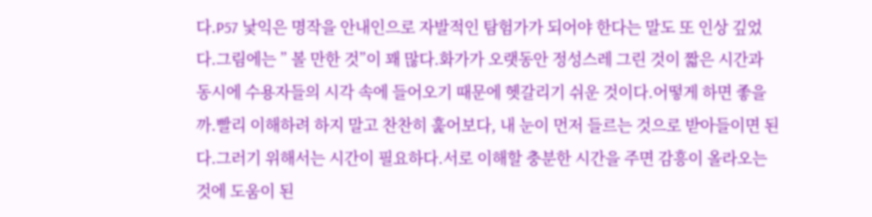다.P57 낯익은 명작을 안내인으로 자발적인 탐험가가 되어야 한다는 말도 또 인상 깊었다.그림에는 ” 볼 만한 것”이 꽤 많다.화가가 오랫동안 정성스레 그린 것이 짧은 시간과 동시에 수용자들의 시각 속에 들어오기 때문에 헷갈리기 쉬운 것이다.어떻게 하면 좋을까.빨리 이해하려 하지 말고 찬찬히 훑어보다, 내 눈이 먼저 들르는 것으로 받아들이면 된다.그러기 위해서는 시간이 필요하다.서로 이해할 충분한 시간을 주면 감흥이 올라오는 것에 도움이 된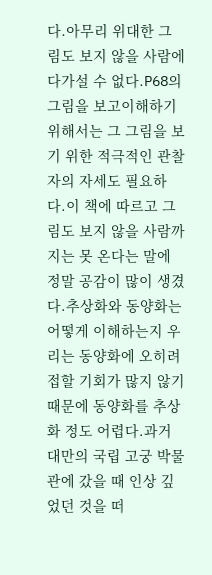다.아무리 위대한 그림도 보지 않을 사람에 다가설 수 없다.P68의 그림을 보고이해하기 위해서는 그 그림을 보기 위한 적극적인 관찰자의 자세도 필요하다.이 책에 따르고 그림도 보지 않을 사람까지는 못 온다는 말에 정말 공감이 많이 생겼다.추상화와 동양화는 어떻게 이해하는지 우리는 동양화에 오히려 접할 기회가 많지 않기 때문에 동양화를 추상화 정도 어렵다.과거 대만의 국립 고궁 박물관에 갔을 때 인상 깊었던 것을 떠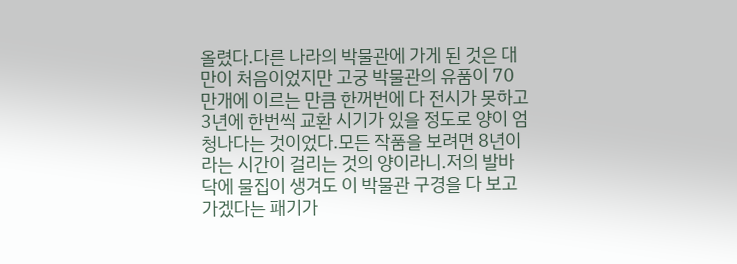올렸다.다른 나라의 박물관에 가게 된 것은 대만이 처음이었지만 고궁 박물관의 유품이 70만개에 이르는 만큼 한꺼번에 다 전시가 못하고 3년에 한번씩 교환 시기가 있을 정도로 양이 엄청나다는 것이었다.모든 작품을 보려면 8년이라는 시간이 걸리는 것의 양이라니.저의 발바닥에 물집이 생겨도 이 박물관 구경을 다 보고 가겠다는 패기가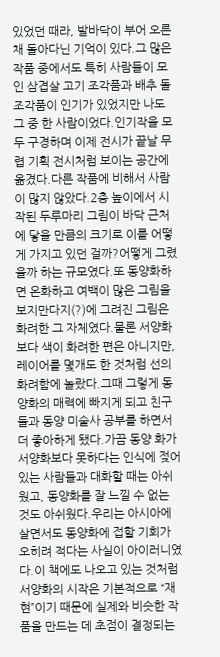있었던 때라, 발바닥이 부어 오른 채 돌아다닌 기억이 있다.그 많은 작품 중에서도 특히 사람들이 모인 삼겹살 고기 조각품과 배추 돌 조각품이 인기가 있었지만 나도 그 중 한 사람이었다.인기작을 모두 구경하며 이제 전시가 끝날 무렵 기획 전시처럼 보이는 공간에 옮겼다.다른 작품에 비해서 사람이 많지 않았다.2층 높이에서 시작된 두루마리 그림이 바닥 근처에 닿을 만큼의 크기로 이를 어떻게 가지고 있던 걸까?어떻게 그렸을까 하는 규모였다.또 동양화하면 온화하고 여백이 많은 그림을 보지만다지(?)에 그려진 그림은 화려한 그 자체였다.물론 서양화보다 색이 화려한 편은 아니지만, 레이어를 몇개도 한 것처럼 선의 화려함에 놀랐다.그때 그렇게 동양화의 매력에 빠지게 되고 친구들과 동양 미술사 공부를 하면서 더 좋아하게 됐다.가끔 동양 화가 서양화보다 못하다는 인식에 젖어 있는 사람들과 대화할 때는 아쉬웠고, 동양화를 잘 느낄 수 없는 것도 아쉬웠다.우리는 아시아에 살면서도 동양화에 접할 기회가 오히려 적다는 사실이 아이러니였다.이 책에도 나오고 있는 것처럼 서양화의 시작은 기본적으로 “재현”이기 때문에 실제와 비슷한 작품을 만드는 데 초점이 결정되는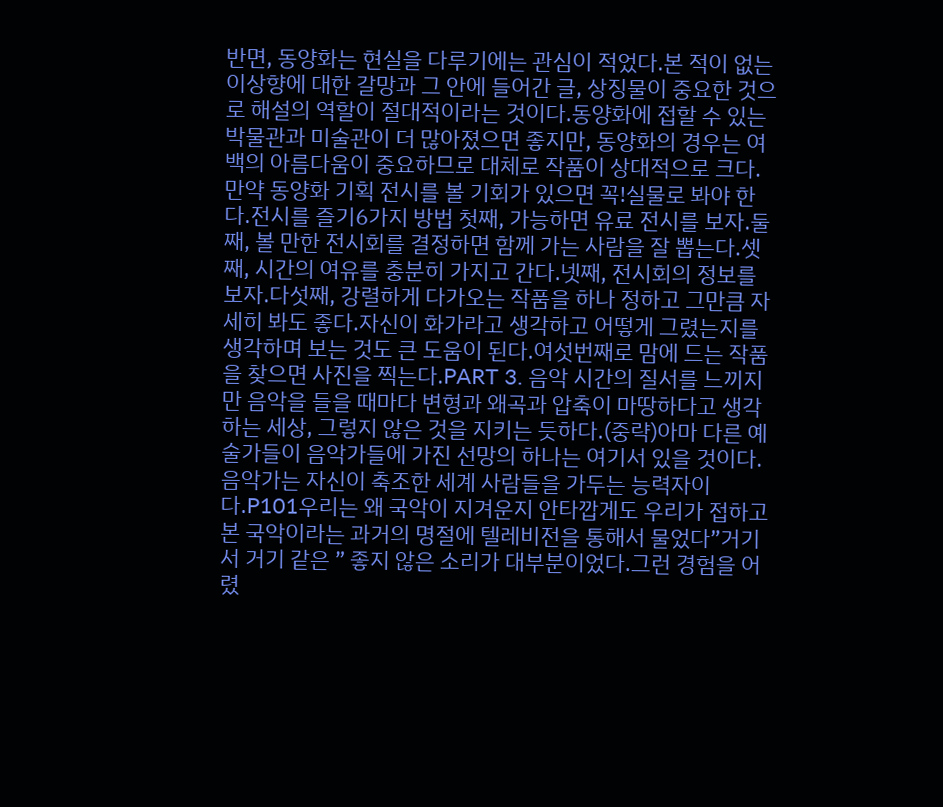반면, 동양화는 현실을 다루기에는 관심이 적었다.본 적이 없는 이상향에 대한 갈망과 그 안에 들어간 글, 상징물이 중요한 것으로 해설의 역할이 절대적이라는 것이다.동양화에 접할 수 있는 박물관과 미술관이 더 많아졌으면 좋지만, 동양화의 경우는 여백의 아름다움이 중요하므로 대체로 작품이 상대적으로 크다.만약 동양화 기획 전시를 볼 기회가 있으면 꼭!실물로 봐야 한다.전시를 즐기6가지 방법 첫째, 가능하면 유료 전시를 보자.둘째, 볼 만한 전시회를 결정하면 함께 가는 사람을 잘 뽑는다.셋째, 시간의 여유를 충분히 가지고 간다.넷째, 전시회의 정보를 보자.다섯째, 강렬하게 다가오는 작품을 하나 정하고 그만큼 자세히 봐도 좋다.자신이 화가라고 생각하고 어떻게 그렸는지를 생각하며 보는 것도 큰 도움이 된다.여섯번째로 맘에 드는 작품을 찾으면 사진을 찍는다.PART 3. 음악 시간의 질서를 느끼지만 음악을 들을 때마다 변형과 왜곡과 압축이 마땅하다고 생각하는 세상, 그렇지 않은 것을 지키는 듯하다.(중략)아마 다른 예술가들이 음악가들에 가진 선망의 하나는 여기서 있을 것이다.음악가는 자신이 축조한 세계 사람들을 가두는 능력자이다.P101우리는 왜 국악이 지겨운지 안타깝게도 우리가 접하고 본 국악이라는 과거의 명절에 텔레비전을 통해서 물었다”거기서 거기 같은 ” 좋지 않은 소리가 대부분이었다.그런 경험을 어렸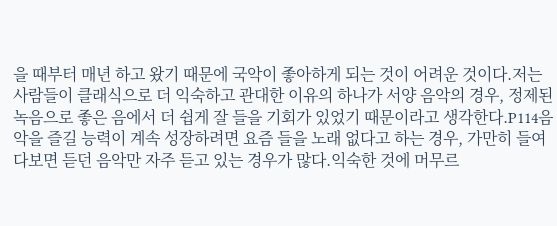을 때부터 매년 하고 왔기 때문에 국악이 좋아하게 되는 것이 어려운 것이다.저는 사람들이 클래식으로 더 익숙하고 관대한 이유의 하나가 서양 음악의 경우, 정제된 녹음으로 좋은 음에서 더 쉽게 잘 들을 기회가 있었기 때문이라고 생각한다.P114음악을 즐길 능력이 계속 성장하려면 요즘 들을 노래 없다고 하는 경우, 가만히 들여다보면 듣던 음악만 자주 듣고 있는 경우가 많다.익숙한 것에 머무르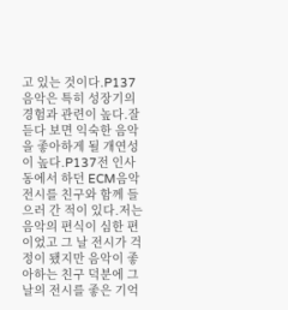고 있는 것이다.P137음악은 특히 성장기의 경험과 관련이 높다.잘 듣다 보면 익숙한 음악을 좋아하게 될 개연성이 높다.P137전 인사동에서 하던 ECM음악 전시를 친구와 함께 들으러 간 적이 있다.저는 음악의 편식이 심한 편이었고 그 날 전시가 걱정이 됐지만 음악이 좋아하는 친구 덕분에 그날의 전시를 좋은 기억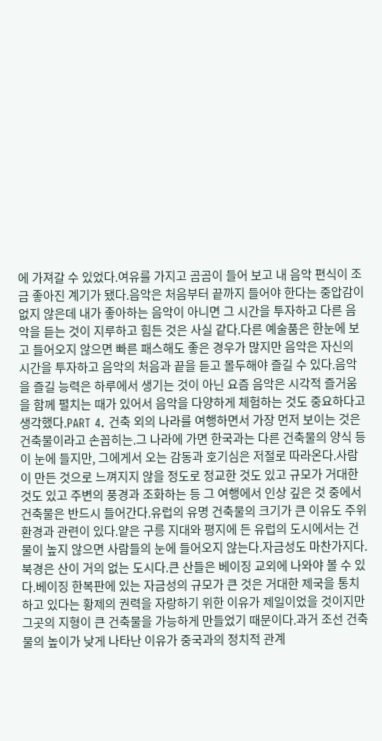에 가져갈 수 있었다.여유를 가지고 곰곰이 들어 보고 내 음악 편식이 조금 좋아진 계기가 됐다.음악은 처음부터 끝까지 들어야 한다는 중압감이 없지 않은데 내가 좋아하는 음악이 아니면 그 시간을 투자하고 다른 음악을 듣는 것이 지루하고 힘든 것은 사실 같다.다른 예술품은 한눈에 보고 들어오지 않으면 빠른 패스해도 좋은 경우가 많지만 음악은 자신의 시간을 투자하고 음악의 처음과 끝을 듣고 몰두해야 즐길 수 있다.음악을 즐길 능력은 하루에서 생기는 것이 아닌 요즘 음악은 시각적 즐거움을 함께 펼치는 때가 있어서 음악을 다양하게 체험하는 것도 중요하다고 생각했다.PART 4. 건축 외의 나라를 여행하면서 가장 먼저 보이는 것은 건축물이라고 손꼽히는.그 나라에 가면 한국과는 다른 건축물의 양식 등이 눈에 들지만, 그에게서 오는 감동과 호기심은 저절로 따라온다.사람이 만든 것으로 느껴지지 않을 정도로 정교한 것도 있고 규모가 거대한 것도 있고 주변의 풍경과 조화하는 등 그 여행에서 인상 깊은 것 중에서 건축물은 반드시 들어간다.유럽의 유명 건축물의 크기가 큰 이유도 주위 환경과 관련이 있다.얕은 구릉 지대와 평지에 든 유럽의 도시에서는 건물이 높지 않으면 사람들의 눈에 들어오지 않는다.자금성도 마찬가지다.북경은 산이 거의 없는 도시다.큰 산들은 베이징 교외에 나와야 볼 수 있다.베이징 한복판에 있는 자금성의 규모가 큰 것은 거대한 제국을 통치하고 있다는 황제의 권력을 자랑하기 위한 이유가 제일이었을 것이지만 그곳의 지형이 큰 건축물을 가능하게 만들었기 때문이다.과거 조선 건축물의 높이가 낮게 나타난 이유가 중국과의 정치적 관계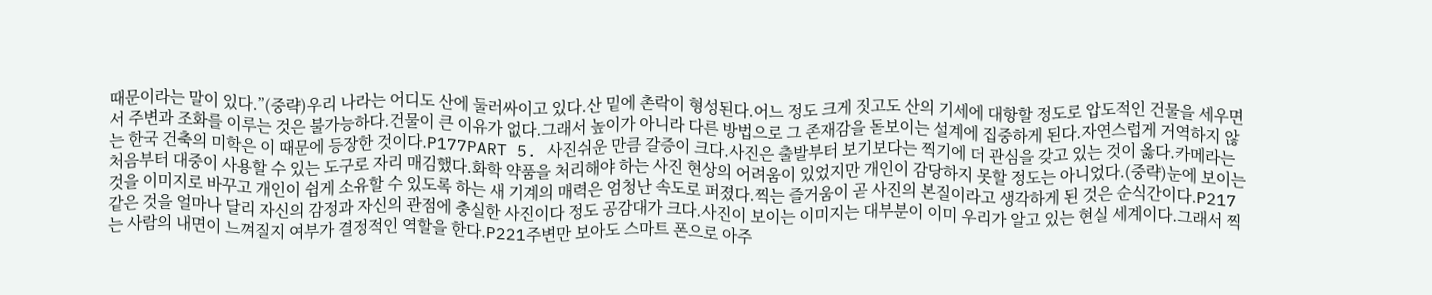때문이라는 말이 있다.”(중략)우리 나라는 어디도 산에 둘러싸이고 있다.산 밑에 촌락이 형성된다.어느 정도 크게 짓고도 산의 기세에 대항할 정도로 압도적인 건물을 세우면서 주변과 조화를 이루는 것은 불가능하다.건물이 큰 이유가 없다.그래서 높이가 아니라 다른 방법으로 그 존재감을 돋보이는 설계에 집중하게 된다.자연스럽게 거역하지 않는 한국 건축의 미학은 이 때문에 등장한 것이다.P177PART 5. 사진쉬운 만큼 갈증이 크다.사진은 출발부터 보기보다는 찍기에 더 관심을 갖고 있는 것이 옳다.카메라는 처음부터 대중이 사용할 수 있는 도구로 자리 매김했다.화학 약품을 처리해야 하는 사진 현상의 어려움이 있었지만 개인이 감당하지 못할 정도는 아니었다.(중략)눈에 보이는 것을 이미지로 바꾸고 개인이 쉽게 소유할 수 있도록 하는 새 기계의 매력은 엄청난 속도로 퍼졌다.찍는 즐거움이 곧 사진의 본질이라고 생각하게 된 것은 순식간이다.P217 같은 것을 얼마나 달리 자신의 감정과 자신의 관점에 충실한 사진이다 정도 공감대가 크다.사진이 보이는 이미지는 대부분이 이미 우리가 알고 있는 현실 세계이다.그래서 찍는 사람의 내면이 느껴질지 여부가 결정적인 역할을 한다.P221주변만 보아도 스마트 폰으로 아주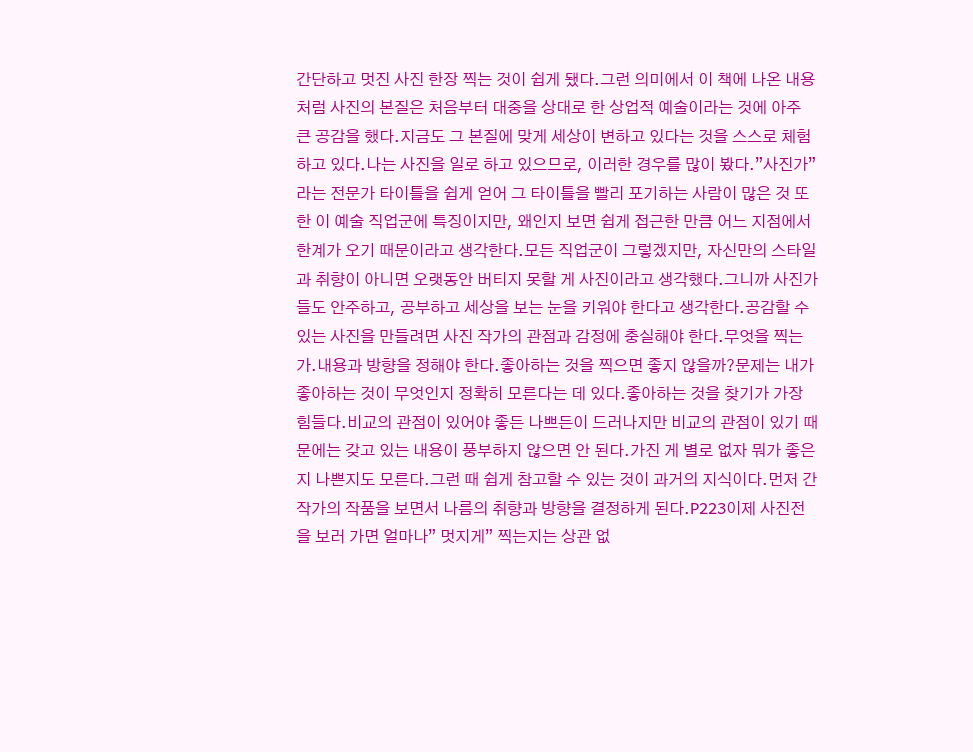간단하고 멋진 사진 한장 찍는 것이 쉽게 됐다.그런 의미에서 이 책에 나온 내용처럼 사진의 본질은 처음부터 대중을 상대로 한 상업적 예술이라는 것에 아주 큰 공감을 했다.지금도 그 본질에 맞게 세상이 변하고 있다는 것을 스스로 체험하고 있다.나는 사진을 일로 하고 있으므로, 이러한 경우를 많이 봤다.”사진가”라는 전문가 타이틀을 쉽게 얻어 그 타이틀을 빨리 포기하는 사람이 많은 것 또한 이 예술 직업군에 특징이지만, 왜인지 보면 쉽게 접근한 만큼 어느 지점에서 한계가 오기 때문이라고 생각한다.모든 직업군이 그렇겠지만, 자신만의 스타일과 취향이 아니면 오랫동안 버티지 못할 게 사진이라고 생각했다.그니까 사진가들도 안주하고, 공부하고 세상을 보는 눈을 키워야 한다고 생각한다.공감할 수 있는 사진을 만들려면 사진 작가의 관점과 감정에 충실해야 한다.무엇을 찍는가.내용과 방향을 정해야 한다.좋아하는 것을 찍으면 좋지 않을까?문제는 내가 좋아하는 것이 무엇인지 정확히 모른다는 데 있다.좋아하는 것을 찾기가 가장 힘들다.비교의 관점이 있어야 좋든 나쁘든이 드러나지만 비교의 관점이 있기 때문에는 갖고 있는 내용이 풍부하지 않으면 안 된다.가진 게 별로 없자 뭐가 좋은지 나쁜지도 모른다.그런 때 쉽게 참고할 수 있는 것이 과거의 지식이다.먼저 간 작가의 작품을 보면서 나름의 취향과 방향을 결정하게 된다.P223이제 사진전을 보러 가면 얼마나” 멋지게” 찍는지는 상관 없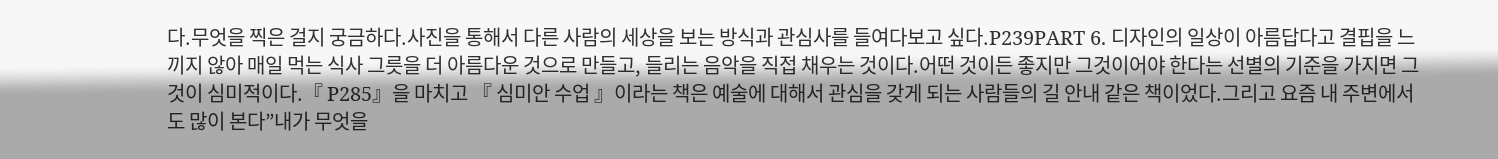다.무엇을 찍은 걸지 궁금하다.사진을 통해서 다른 사람의 세상을 보는 방식과 관심사를 들여다보고 싶다.P239PART 6. 디자인의 일상이 아름답다고 결핍을 느끼지 않아 매일 먹는 식사 그릇을 더 아름다운 것으로 만들고, 들리는 음악을 직접 채우는 것이다.어떤 것이든 좋지만 그것이어야 한다는 선별의 기준을 가지면 그것이 심미적이다.『 P285』을 마치고 『 심미안 수업 』이라는 책은 예술에 대해서 관심을 갖게 되는 사람들의 길 안내 같은 책이었다.그리고 요즘 내 주변에서도 많이 본다”내가 무엇을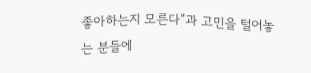좋아하는지 모른다”과 고민을 털어놓는 분들에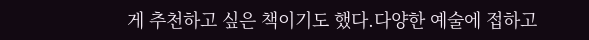게 추천하고 싶은 책이기도 했다.다양한 예술에 접하고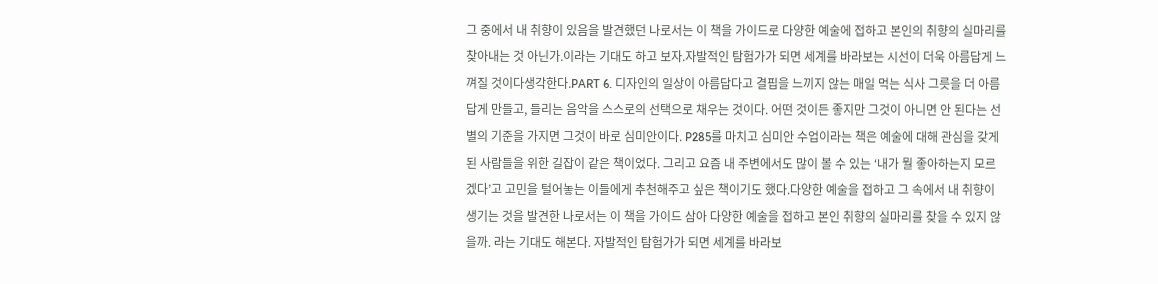그 중에서 내 취향이 있음을 발견했던 나로서는 이 책을 가이드로 다양한 예술에 접하고 본인의 취향의 실마리를 찾아내는 것 아닌가.이라는 기대도 하고 보자.자발적인 탐험가가 되면 세계를 바라보는 시선이 더욱 아름답게 느껴질 것이다생각한다.PART 6. 디자인의 일상이 아름답다고 결핍을 느끼지 않는 매일 먹는 식사 그릇을 더 아름답게 만들고, 들리는 음악을 스스로의 선택으로 채우는 것이다. 어떤 것이든 좋지만 그것이 아니면 안 된다는 선별의 기준을 가지면 그것이 바로 심미안이다. P285를 마치고 심미안 수업이라는 책은 예술에 대해 관심을 갖게 된 사람들을 위한 길잡이 같은 책이었다. 그리고 요즘 내 주변에서도 많이 볼 수 있는 ‘내가 뭘 좋아하는지 모르겠다’고 고민을 털어놓는 이들에게 추천해주고 싶은 책이기도 했다.다양한 예술을 접하고 그 속에서 내 취향이 생기는 것을 발견한 나로서는 이 책을 가이드 삼아 다양한 예술을 접하고 본인 취향의 실마리를 찾을 수 있지 않을까. 라는 기대도 해본다. 자발적인 탐험가가 되면 세계를 바라보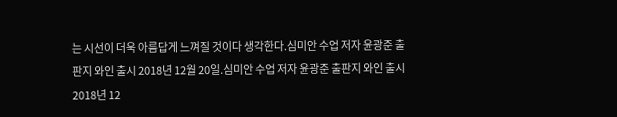는 시선이 더욱 아름답게 느껴질 것이다 생각한다.심미안 수업 저자 윤광준 출판지 와인 출시 2018년 12월 20일.심미안 수업 저자 윤광준 출판지 와인 출시 2018년 12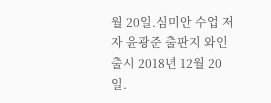월 20일.심미안 수업 저자 윤광준 출판지 와인 출시 2018년 12월 20일.